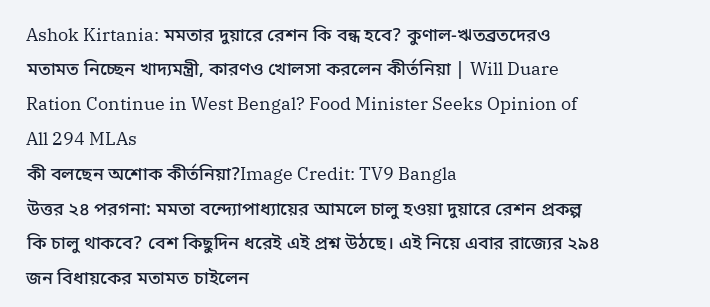Ashok Kirtania: মমতার দুয়ারে রেশন কি বন্ধ হবে? কুণাল-ঋতব্রতদেরও মতামত নিচ্ছেন খাদ্যমন্ত্রী, কারণও খোলসা করলেন কীর্তনিয়া | Will Duare Ration Continue in West Bengal? Food Minister Seeks Opinion of All 294 MLAs
কী বলছেন অশোক কীর্তনিয়া?Image Credit: TV9 Bangla
উত্তর ২৪ পরগনা: মমতা বন্দ্যোপাধ্যায়ের আমলে চালু হওয়া দুয়ারে রেশন প্রকল্প কি চালু থাকবে? বেশ কিছুদিন ধরেই এই প্রশ্ন উঠছে। এই নিয়ে এবার রাজ্যের ২৯৪ জন বিধায়কের মতামত চাইলেন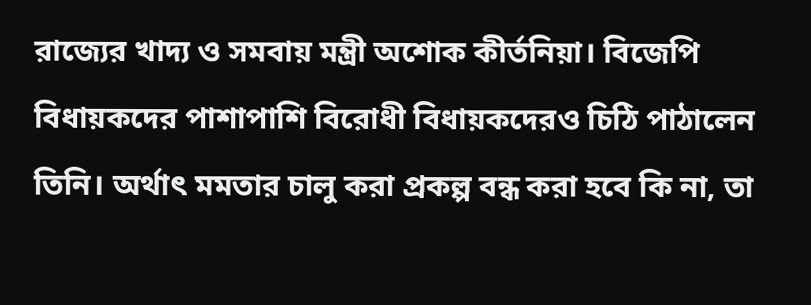রাজ্যের খাদ্য ও সমবায় মন্ত্রী অশোক কীর্তনিয়া। বিজেপি বিধায়কদের পাশাপাশি বিরোধী বিধায়কদেরও চিঠি পাঠালেন তিনি। অর্থাৎ মমতার চালু করা প্রকল্প বন্ধ করা হবে কি না, তা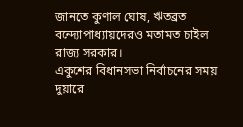জানতে কুণাল ঘোষ, ঋতব্রত বন্দ্যোপাধ্যায়দেরও মতামত চাইল রাজ্য সরকার।
একুশের বিধানসভা নির্বাচনের সময় দুয়ারে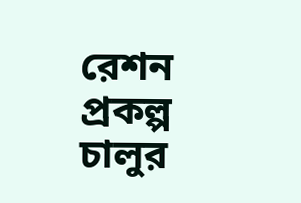রেশন প্রকল্প চালুর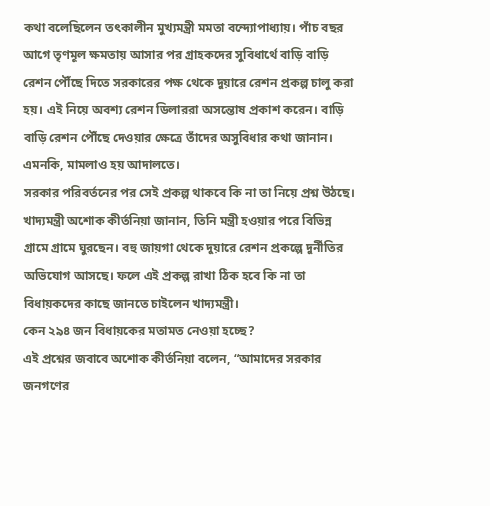কথা বলেছিলেন তৎকালীন মুখ্যমন্ত্রী মমতা বন্দ্যোপাধ্যায়। পাঁচ বছর আগে তৃণমূল ক্ষমতায় আসার পর গ্রাহকদের সুবিধার্থে বাড়ি বাড়ি রেশন পৌঁছে দিতে সরকারের পক্ষ থেকে দুয়ারে রেশন প্রকল্প চালু করা হয়। এই নিয়ে অবশ্য রেশন ডিলাররা অসন্তোষ প্রকাশ করেন। বাড়ি বাড়ি রেশন পৌঁছে দেওয়ার ক্ষেত্রে তাঁদের অসুবিধার কথা জানান। এমনকি, মামলাও হয় আদালতে।
সরকার পরিবর্তনের পর সেই প্রকল্প থাকবে কি না তা নিয়ে প্রশ্ন উঠছে। খাদ্যমন্ত্রী অশোক কীর্তনিয়া জানান, তিনি মন্ত্রী হওয়ার পরে বিভিন্ন গ্রামে গ্রামে ঘুরছেন। বহু জায়গা থেকে দুয়ারে রেশন প্রকল্পে দুর্নীতির অভিযোগ আসছে। ফলে এই প্রকল্প রাখা ঠিক হবে কি না তা বিধায়কদের কাছে জানতে চাইলেন খাদ্যমন্ত্রী।
কেন ২৯৪ জন বিধায়কের মতামত নেওয়া হচ্ছে?
এই প্রশ্নের জবাবে অশোক কীর্তনিয়া বলেন, “আমাদের সরকার জনগণের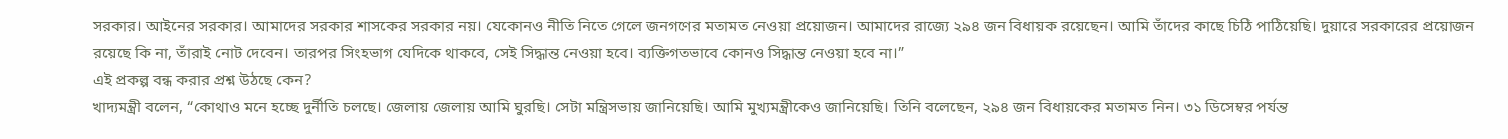সরকার। আইনের সরকার। আমাদের সরকার শাসকের সরকার নয়। যেকোনও নীতি নিতে গেলে জনগণের মতামত নেওয়া প্রয়োজন। আমাদের রাজ্যে ২৯৪ জন বিধায়ক রয়েছেন। আমি তাঁদের কাছে চিঠি পাঠিয়েছি। দুয়ারে সরকারের প্রয়োজন রয়েছে কি না, তাঁরাই নোট দেবেন। তারপর সিংহভাগ যেদিকে থাকবে, সেই সিদ্ধান্ত নেওয়া হবে। ব্যক্তিগতভাবে কোনও সিদ্ধান্ত নেওয়া হবে না।”
এই প্রকল্প বন্ধ করার প্রশ্ন উঠছে কেন?
খাদ্যমন্ত্রী বলেন, “কোথাও মনে হচ্ছে দুর্নীতি চলছে। জেলায় জেলায় আমি ঘুরছি। সেটা মন্ত্রিসভায় জানিয়েছি। আমি মুখ্যমন্ত্রীকেও জানিয়েছি। তিনি বলেছেন, ২৯৪ জন বিধায়কের মতামত নিন। ৩১ ডিসেম্বর পর্যন্ত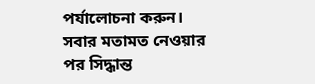পর্যালোচনা করুন। সবার মতামত নেওয়ার পর সিদ্ধান্ত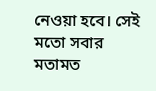নেওয়া হবে। সেই মতো সবার মতামত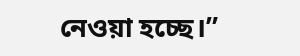নেওয়া হচ্ছে।”